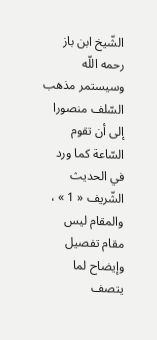الشّيخ ابن باز رحمه اللّه وسيستمر مذهب السّلف منصورا إلى أن تقوم السّاعة كما ورد في الحديث الشّريف « 1 » ، والمقام ليس مقام تفصيل وإيضاح لما يتصف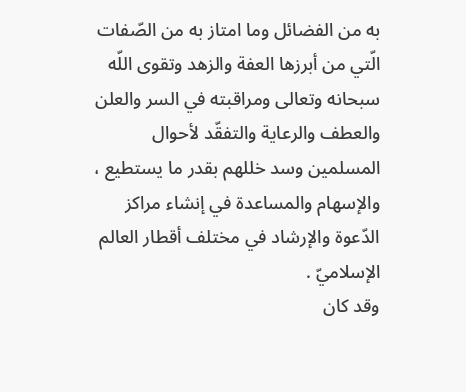به من الفضائل وما امتاز به من الصّفات الّتي من أبرزها العفة والزهد وتقوى اللّه سبحانه وتعالى ومراقبته في السر والعلن والعطف والرعاية والتفقّد لأحوال المسلمين وسد خللهم بقدر ما يستطيع ، والإسهام والمساعدة في إنشاء مراكز الدّعوة والإرشاد في مختلف أقطار العالم الإسلاميّ .
وقد كان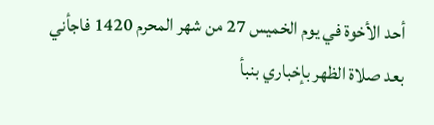أحد الأخوة في يوم الخميس 27 من شهر المحرم 1420 فاجأني بعد صلاة الظهر بإخباري بنبأ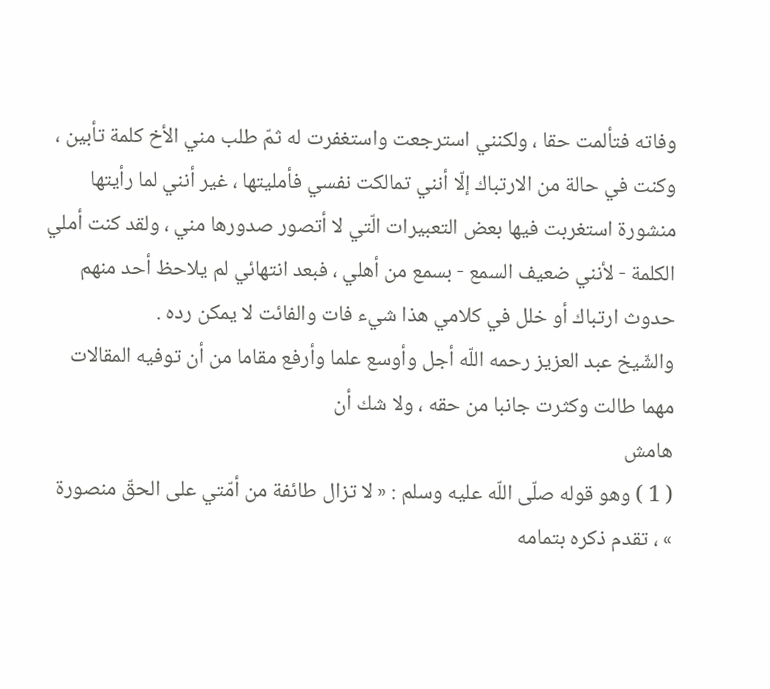وفاته فتألمت حقا ، ولكنني استرجعت واستغفرت له ثمّ طلب مني الأخ كلمة تأبين ، وكنت في حالة من الارتباك إلّا أنني تمالكت نفسي فأمليتها ، غير أنني لما رأيتها منشورة استغربت فيها بعض التعبيرات الّتي لا أتصور صدورها مني ، ولقد كنت أملي الكلمة - لأنني ضعيف السمع - بسمع من أهلي ، فبعد انتهائي لم يلاحظ أحد منهم حدوث ارتباك أو خلل في كلامي هذا شيء فات والفائت لا يمكن رده .
والشّيخ عبد العزيز رحمه اللّه أجل وأوسع علما وأرفع مقاما من أن توفيه المقالات مهما طالت وكثرت جانبا من حقه ، ولا شك أن
هامش
( 1 ) وهو قوله صلّى اللّه عليه وسلم : « لا تزال طائفة من أمّتي على الحقّ منصورة » ، تقدم ذكره بتمامه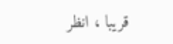قريبا ، انظر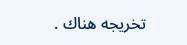تخريجه هناك .